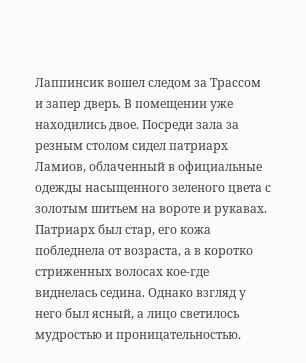Лаппинсик вошел следом за Трассом и запер дверь. В помещении уже находились двое. Посреди зала за резным столом сидел патриарх Ламиов, облаченный в официальные одежды насыщенного зеленого цвета с золотым шитьем на вороте и рукавах. Патриарх был стар, его кожа побледнела от возраста, а в коротко стриженных волосах кое-где виднелась седина. Однако взгляд у него был ясный, а лицо светилось мудростью и проницательностью.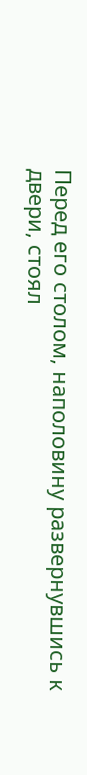Перед его столом, наполовину развернувшись к двери, стоял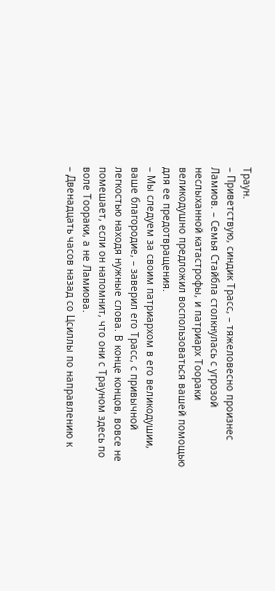Траун.
– Приветствую, синдик Трасс, – тяжеловесно произнес Ламиов. – Семья Стайбла столкнулась с угрозой неслыханной катастрофы, и патриарх Тоораки великодушно предложил воспользоваться вашей помощью для ее предотвращения.
– Мы следуем за своим патриархом в его великодушии, ваше благородие, – заверил его Трасс, с привычной легкостью находя нужные слова. В конце концов, вовсе не помешает, если он напомнит, что они с Трауном здесь по воле Тоораки, а не Ламиова.
– Двенадцать часов назад со Цсиллы по направлению к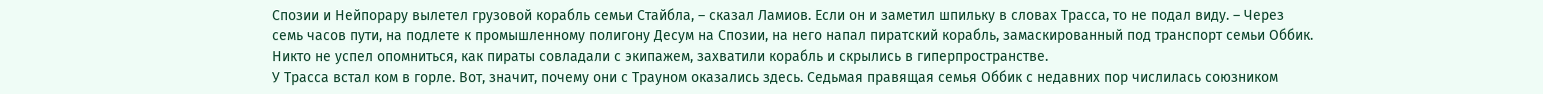Спозии и Нейпорару вылетел грузовой корабль семьи Стайбла, – сказал Ламиов. Если он и заметил шпильку в словах Трасса, то не подал виду. – Через семь часов пути, на подлете к промышленному полигону Десум на Спозии, на него напал пиратский корабль, замаскированный под транспорт семьи Оббик. Никто не успел опомниться, как пираты совладали с экипажем, захватили корабль и скрылись в гиперпространстве.
У Трасса встал ком в горле. Вот, значит, почему они с Трауном оказались здесь. Седьмая правящая семья Оббик с недавних пор числилась союзником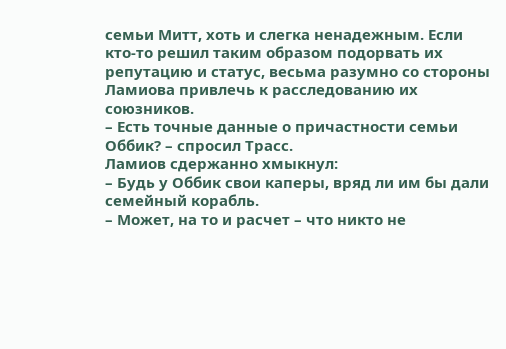семьи Митт, хоть и слегка ненадежным. Если кто-то решил таким образом подорвать их репутацию и статус, весьма разумно со стороны Ламиова привлечь к расследованию их союзников.
– Есть точные данные о причастности семьи Оббик? – спросил Трасс.
Ламиов сдержанно хмыкнул:
– Будь у Оббик свои каперы, вряд ли им бы дали семейный корабль.
– Может, на то и расчет – что никто не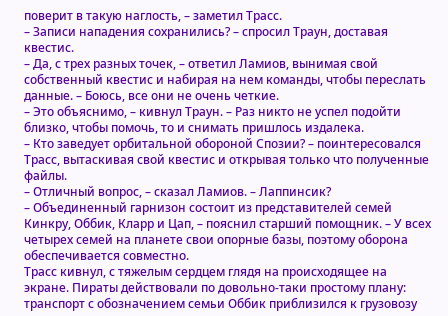поверит в такую наглость, – заметил Трасс.
– Записи нападения сохранились? – спросил Траун, доставая квестис.
– Да, с трех разных точек, – ответил Ламиов, вынимая свой собственный квестис и набирая на нем команды, чтобы переслать данные. – Боюсь, все они не очень четкие.
– Это объяснимо, – кивнул Траун. – Раз никто не успел подойти близко, чтобы помочь, то и снимать пришлось издалека.
– Кто заведует орбитальной обороной Спозии? – поинтересовался Трасс, вытаскивая свой квестис и открывая только что полученные файлы.
– Отличный вопрос, – сказал Ламиов. – Лаппинсик?
– Объединенный гарнизон состоит из представителей семей Кинкру, Оббик, Кларр и Цап, – пояснил старший помощник. – У всех четырех семей на планете свои опорные базы, поэтому оборона обеспечивается совместно.
Трасс кивнул, с тяжелым сердцем глядя на происходящее на экране. Пираты действовали по довольно-таки простому плану: транспорт с обозначением семьи Оббик приблизился к грузовозу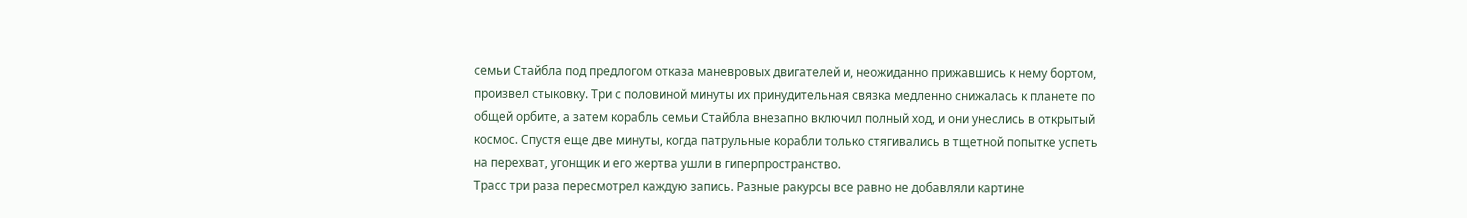семьи Стайбла под предлогом отказа маневровых двигателей и, неожиданно прижавшись к нему бортом, произвел стыковку. Три с половиной минуты их принудительная связка медленно снижалась к планете по общей орбите, а затем корабль семьи Стайбла внезапно включил полный ход, и они унеслись в открытый космос. Спустя еще две минуты, когда патрульные корабли только стягивались в тщетной попытке успеть на перехват, угонщик и его жертва ушли в гиперпространство.
Трасс три раза пересмотрел каждую запись. Разные ракурсы все равно не добавляли картине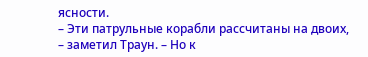ясности.
– Эти патрульные корабли рассчитаны на двоих, – заметил Траун. – Но к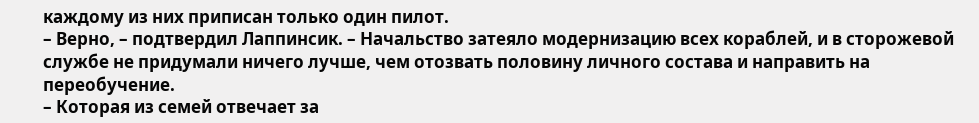каждому из них приписан только один пилот.
– Верно, – подтвердил Лаппинсик. – Начальство затеяло модернизацию всех кораблей, и в сторожевой службе не придумали ничего лучше, чем отозвать половину личного состава и направить на переобучение.
– Которая из семей отвечает за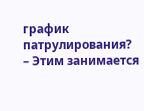график патрулирования?
– Этим занимается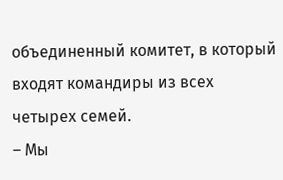объединенный комитет, в который входят командиры из всех четырех семей.
– Мы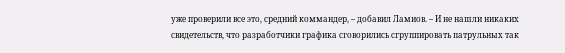уже проверили все это, средний коммандер, – добавил Ламиов. – И не нашли никаких свидетельств, что разработчики графика сговорились сгруппировать патрульных так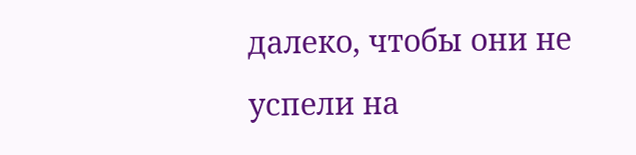далеко, чтобы они не успели на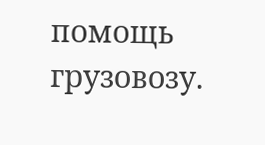помощь грузовозу.